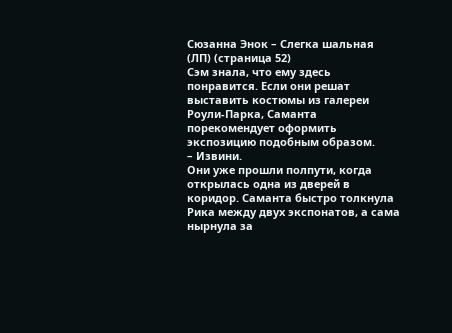Сюзанна Энок – Слегка шальная (ЛП) (страница 52)
Сэм знала, что ему здесь понравится. Если они решат выставить костюмы из галереи Роули-Парка, Саманта порекомендует оформить экспозицию подобным образом.
– Извини.
Они уже прошли полпути, когда открылась одна из дверей в коридор. Саманта быстро толкнула Рика между двух экспонатов, а сама нырнула за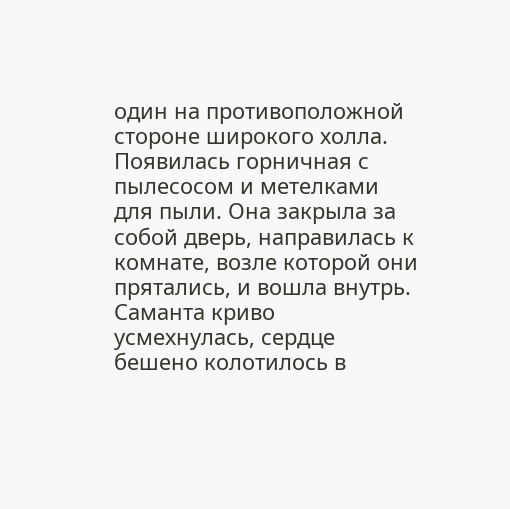один на противоположной стороне широкого холла. Появилась горничная с пылесосом и метелками для пыли. Она закрыла за собой дверь, направилась к комнате, возле которой они прятались, и вошла внутрь.
Саманта криво усмехнулась, сердце бешено колотилось в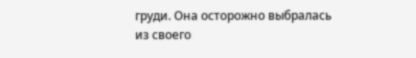груди. Она осторожно выбралась из своего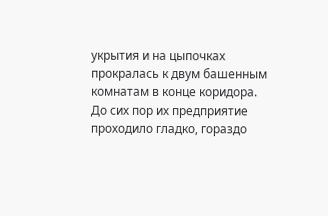укрытия и на цыпочках прокралась к двум башенным комнатам в конце коридора. До сих пор их предприятие проходило гладко, гораздо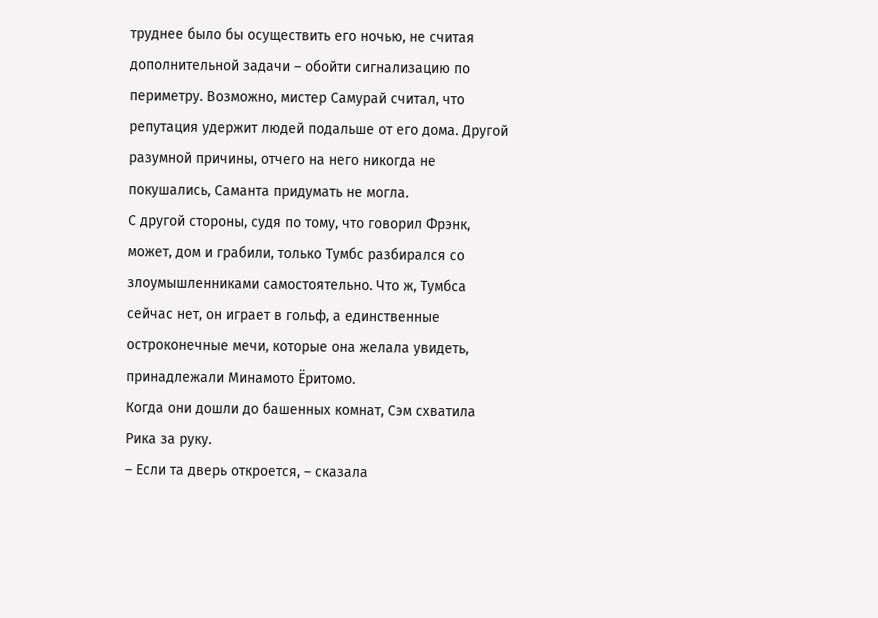труднее было бы осуществить его ночью, не считая дополнительной задачи – обойти сигнализацию по периметру. Возможно, мистер Самурай считал, что репутация удержит людей подальше от его дома. Другой разумной причины, отчего на него никогда не покушались, Саманта придумать не могла.
С другой стороны, судя по тому, что говорил Фрэнк, может, дом и грабили, только Тумбс разбирался со злоумышленниками самостоятельно. Что ж, Тумбса сейчас нет, он играет в гольф, а единственные остроконечные мечи, которые она желала увидеть, принадлежали Минамото Ёритомо.
Когда они дошли до башенных комнат, Сэм схватила Рика за руку.
– Если та дверь откроется, – сказала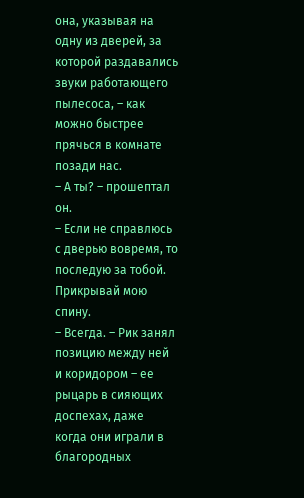она, указывая на одну из дверей, за которой раздавались звуки работающего пылесоса, – как можно быстрее прячься в комнате позади нас.
– А ты? – прошептал он.
– Если не справлюсь с дверью вовремя, то последую за тобой. Прикрывай мою спину.
– Всегда. – Рик занял позицию между ней и коридором – ее рыцарь в сияющих доспехах, даже когда они играли в благородных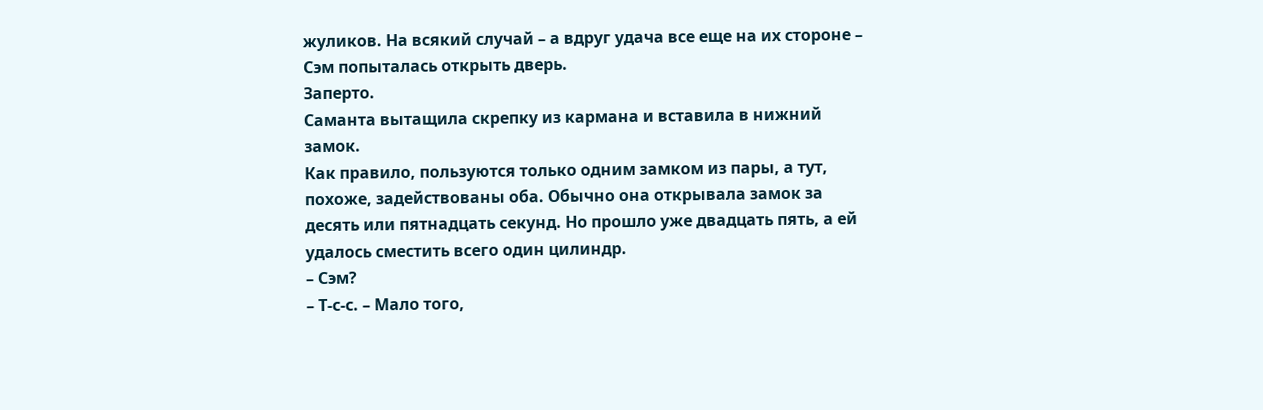жуликов. На всякий случай – а вдруг удача все еще на их стороне – Сэм попыталась открыть дверь.
Заперто.
Саманта вытащила скрепку из кармана и вставила в нижний замок.
Как правило, пользуются только одним замком из пары, а тут, похоже, задействованы оба. Обычно она открывала замок за десять или пятнадцать секунд. Но прошло уже двадцать пять, а ей удалось сместить всего один цилиндр.
– Сэм?
– Т-с-с. – Мало того,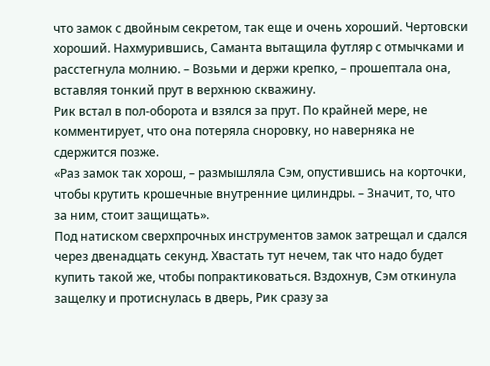что замок с двойным секретом, так еще и очень хороший. Чертовски хороший. Нахмурившись, Саманта вытащила футляр с отмычками и расстегнула молнию. – Возьми и держи крепко, – прошептала она, вставляя тонкий прут в верхнюю скважину.
Рик встал в пол-оборота и взялся за прут. По крайней мере, не комментирует, что она потеряла сноровку, но наверняка не сдержится позже.
«Раз замок так хорош, – размышляла Сэм, опустившись на корточки, чтобы крутить крошечные внутренние цилиндры. – Значит, то, что за ним, стоит защищать».
Под натиском сверхпрочных инструментов замок затрещал и сдался через двенадцать секунд. Хвастать тут нечем, так что надо будет купить такой же, чтобы попрактиковаться. Вздохнув, Сэм откинула защелку и протиснулась в дверь, Рик сразу за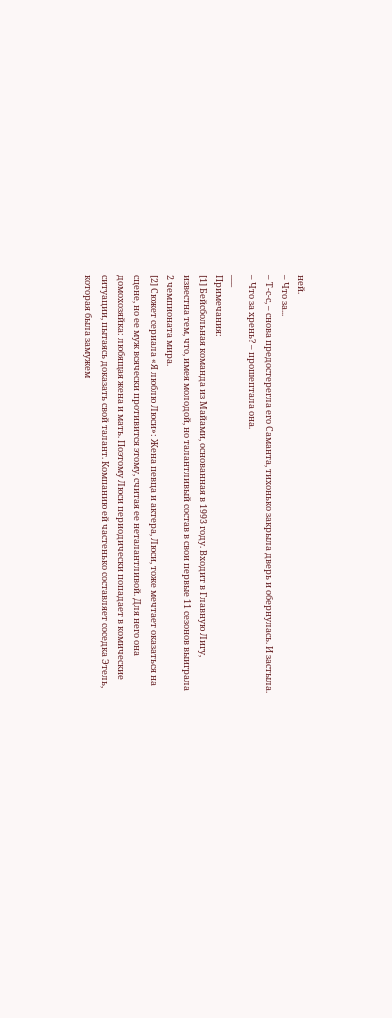ней.
– Что за...
– Т-с-с, – снова предостерегла его Саманта, тихонько закрыла дверь и обернулась. И застыла.
– Что за хрень? – прошептала она.
___
Примечания:
[1] Бейсбольная команда из Майами, основанная в 1993 году. Входит в Главную Лигу, известна тем, что, имея молодой, но талантливый состав в свои первые 11 сезонов выиграла 2 чемпионата мира.
[2] Сюжет сериала «Я люблю Люси»: Жена певца и актера, Люси, тоже мечтает оказаться на сцене, но ее муж всячески противится этому, считая ее неталантливой. Для него она домохозяйка: любящая жена и мать. Поэтому Люси периодически попадает в комические ситуации, пытаясь доказать свой талант. Компанию ей частенько составляет соседка Этель, которая была замужем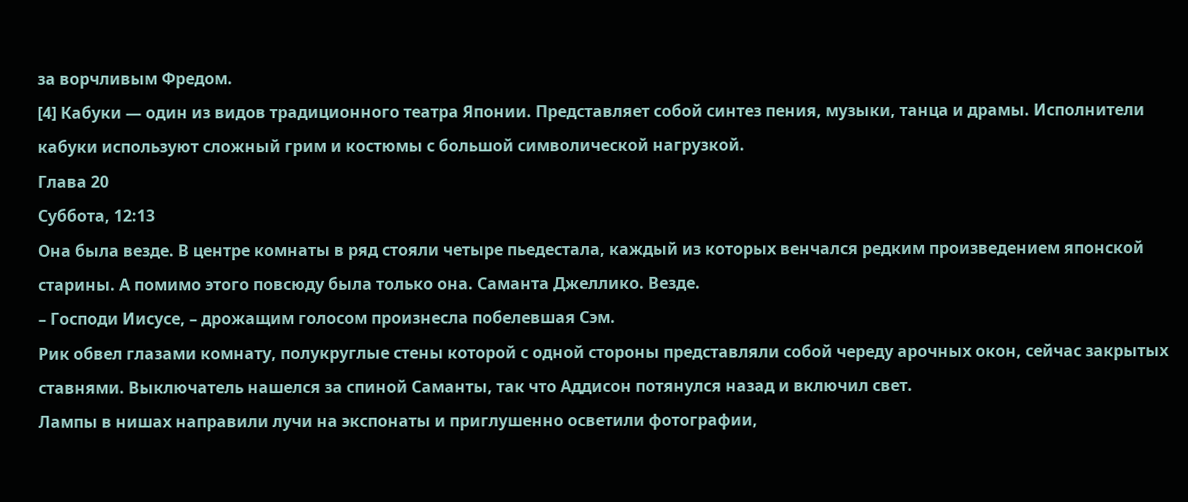за ворчливым Фредом.
[4] Кабуки — один из видов традиционного театра Японии. Представляет собой синтез пения, музыки, танца и драмы. Исполнители кабуки используют сложный грим и костюмы с большой символической нагрузкой.
Глава 20
Суббота, 12:13
Она была везде. В центре комнаты в ряд стояли четыре пьедестала, каждый из которых венчался редким произведением японской старины. А помимо этого повсюду была только она. Саманта Джеллико. Везде.
– Господи Иисусе, – дрожащим голосом произнесла побелевшая Сэм.
Рик обвел глазами комнату, полукруглые стены которой с одной стороны представляли собой череду арочных окон, сейчас закрытых ставнями. Выключатель нашелся за спиной Саманты, так что Аддисон потянулся назад и включил свет.
Лампы в нишах направили лучи на экспонаты и приглушенно осветили фотографии,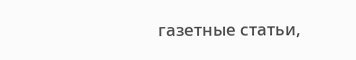газетные статьи,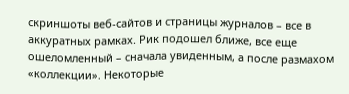скриншоты веб-сайтов и страницы журналов – все в аккуратных рамках. Рик подошел ближе, все еще ошеломленный – сначала увиденным, а после размахом «коллекции». Некоторые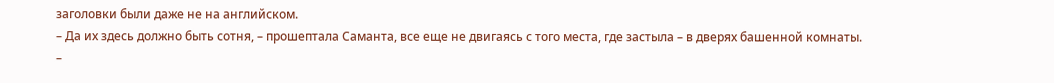заголовки были даже не на английском.
– Да их здесь должно быть сотня, – прошептала Саманта, все еще не двигаясь с того места, где застыла – в дверях башенной комнаты.
–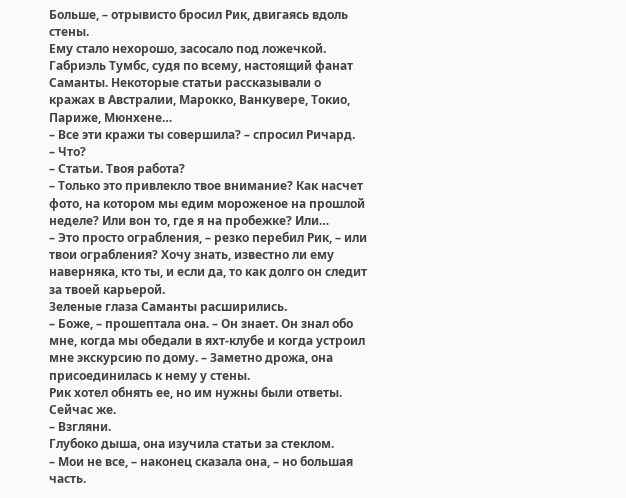Больше, – отрывисто бросил Рик, двигаясь вдоль стены.
Ему стало нехорошо, засосало под ложечкой. Габриэль Тумбс, судя по всему, настоящий фанат Саманты. Некоторые статьи рассказывали о кражах в Австралии, Марокко, Ванкувере, Токио, Париже, Мюнхене…
– Все эти кражи ты совершила? – спросил Ричард.
– Что?
– Статьи. Твоя работа?
– Только это привлекло твое внимание? Как насчет фото, на котором мы едим мороженое на прошлой неделе? Или вон то, где я на пробежке? Или…
– Это просто ограбления, – резко перебил Рик, – или твои ограбления? Хочу знать, известно ли ему наверняка, кто ты, и если да, то как долго он следит за твоей карьерой.
Зеленые глаза Саманты расширились.
– Боже, – прошептала она. – Он знает. Он знал обо мне, когда мы обедали в яхт-клубе и когда устроил мне экскурсию по дому. – Заметно дрожа, она присоединилась к нему у стены.
Рик хотел обнять ее, но им нужны были ответы. Сейчас же.
– Взгляни.
Глубоко дыша, она изучила статьи за стеклом.
– Мои не все, – наконец сказала она, – но большая часть.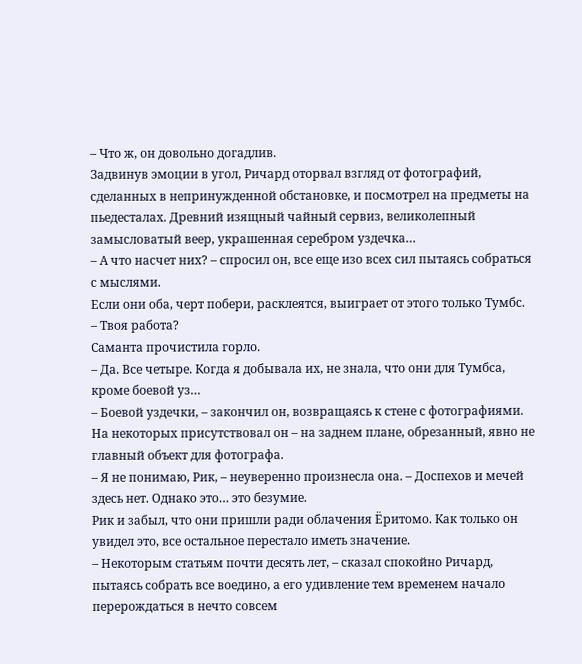– Что ж, он довольно догадлив.
Задвинув эмоции в угол, Ричард оторвал взгляд от фотографий, сделанных в непринужденной обстановке, и посмотрел на предметы на пьедесталах. Древний изящный чайный сервиз, великолепный замысловатый веер, украшенная серебром уздечка…
– А что насчет них? – спросил он, все еще изо всех сил пытаясь собраться с мыслями.
Если они оба, черт побери, расклеятся, выиграет от этого только Тумбс.
– Твоя работа?
Саманта прочистила горло.
– Да. Все четыре. Когда я добывала их, не знала, что они для Тумбса, кроме боевой уз…
– Боевой уздечки, – закончил он, возвращаясь к стене с фотографиями. На некоторых присутствовал он – на заднем плане, обрезанный, явно не главный объект для фотографа.
– Я не понимаю, Рик, – неуверенно произнесла она. – Доспехов и мечей здесь нет. Однако это… это безумие.
Рик и забыл, что они пришли ради облачения Ёритомо. Как только он увидел это, все остальное перестало иметь значение.
– Некоторым статьям почти десять лет, – сказал спокойно Ричард, пытаясь собрать все воедино, а его удивление тем временем начало перерождаться в нечто совсем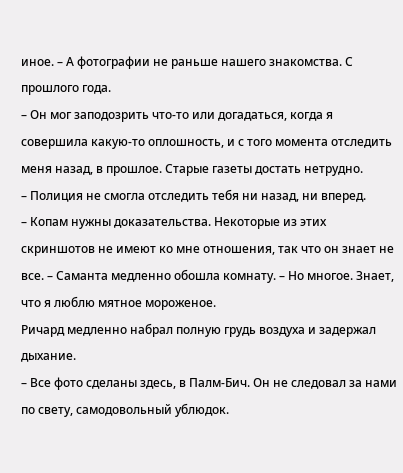иное. – А фотографии не раньше нашего знакомства. С прошлого года.
– Он мог заподозрить что-то или догадаться, когда я совершила какую-то оплошность, и с того момента отследить меня назад, в прошлое. Старые газеты достать нетрудно.
– Полиция не смогла отследить тебя ни назад, ни вперед.
– Копам нужны доказательства. Некоторые из этих скриншотов не имеют ко мне отношения, так что он знает не все. – Саманта медленно обошла комнату. – Но многое. Знает, что я люблю мятное мороженое.
Ричард медленно набрал полную грудь воздуха и задержал дыхание.
– Все фото сделаны здесь, в Палм-Бич. Он не следовал за нами по свету, самодовольный ублюдок.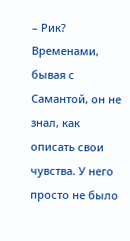– Рик?
Временами, бывая с Самантой, он не знал, как описать свои чувства. У него просто не было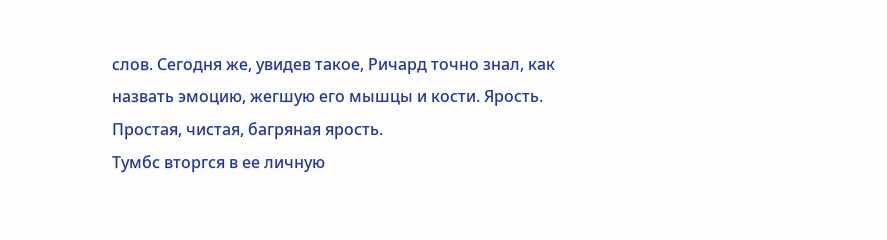слов. Сегодня же, увидев такое, Ричард точно знал, как назвать эмоцию, жегшую его мышцы и кости. Ярость. Простая, чистая, багряная ярость.
Тумбс вторгся в ее личную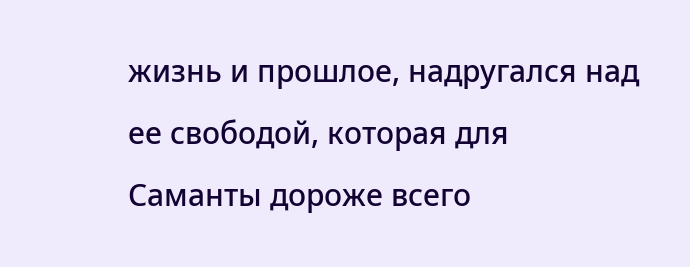жизнь и прошлое, надругался над ее свободой, которая для Саманты дороже всего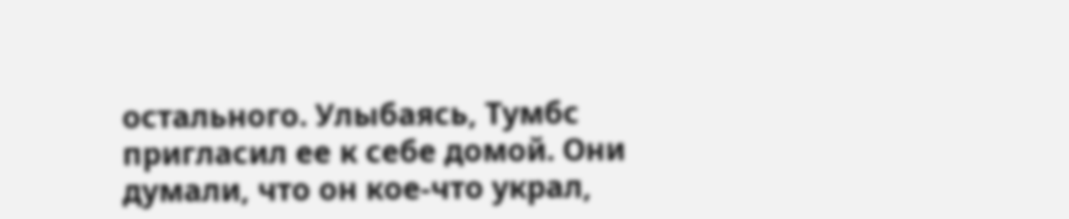остального. Улыбаясь, Тумбс пригласил ее к себе домой. Они думали, что он кое-что украл,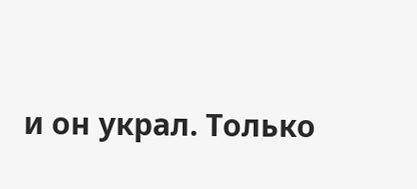и он украл. Только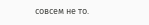совсем не то.